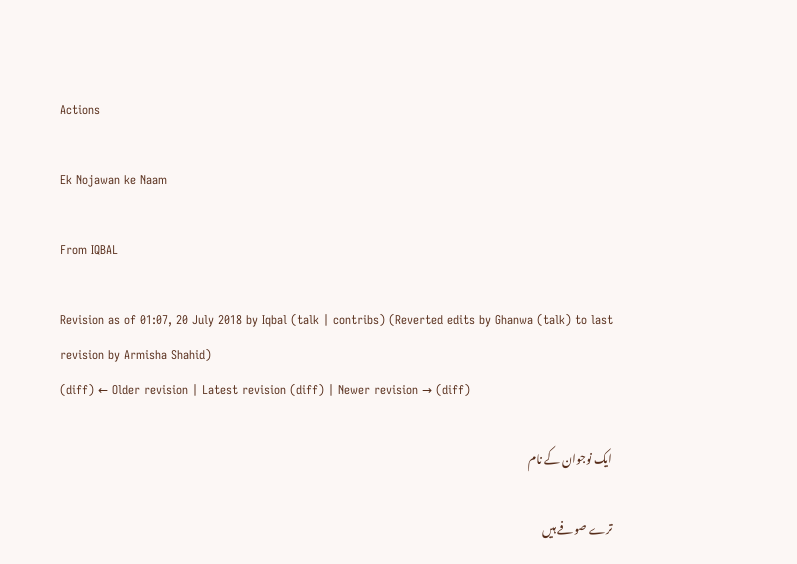Actions

Ek Nojawan ke Naam

From IQBAL

Revision as of 01:07, 20 July 2018 by Iqbal (talk | contribs) (Reverted edits by Ghanwa (talk) to last revision by Armisha Shahid)
(diff) ← Older revision | Latest revision (diff) | Newer revision → (diff)

ایک نوجوان کے نام

ترے صوفے ہیں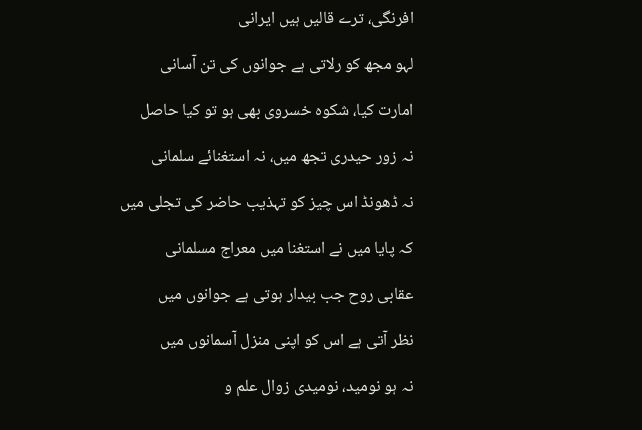افرنگی، ترے قالیں ہیں ایرانی

لہو مجھ کو رلاتی ہے جوانوں کی تن آسانی

امارت کیا، شکوہ خسروی بھی ہو تو کیا حاصل

نہ زور حیدری تجھ میں، نہ استغنائے سلمانی

نہ ڈھونڈ اس چیز کو تہذیب حاضر کی تجلی میں

کہ پایا میں نے استغنا میں معراج مسلمانی

عقابی روح جب بیدار ہوتی ہے جوانوں میں

نظر آتی ہے اس کو اپنی منزل آسمانوں میں

نہ ہو نومید، نومیدی زوال علم و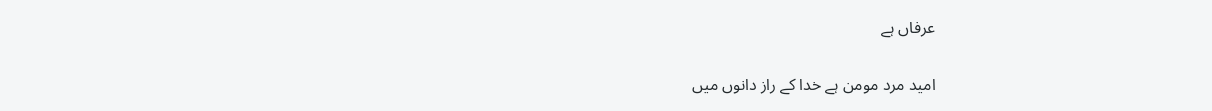عرفاں ہے

امید مرد مومن ہے خدا کے راز دانوں میں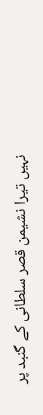نہیں تیرا نشیمن قصر سلطانی کے گنبد پر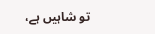تو شاہیں ہے،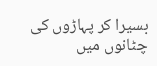بسیرا کر پہاڑوں کی چٹانوں میں